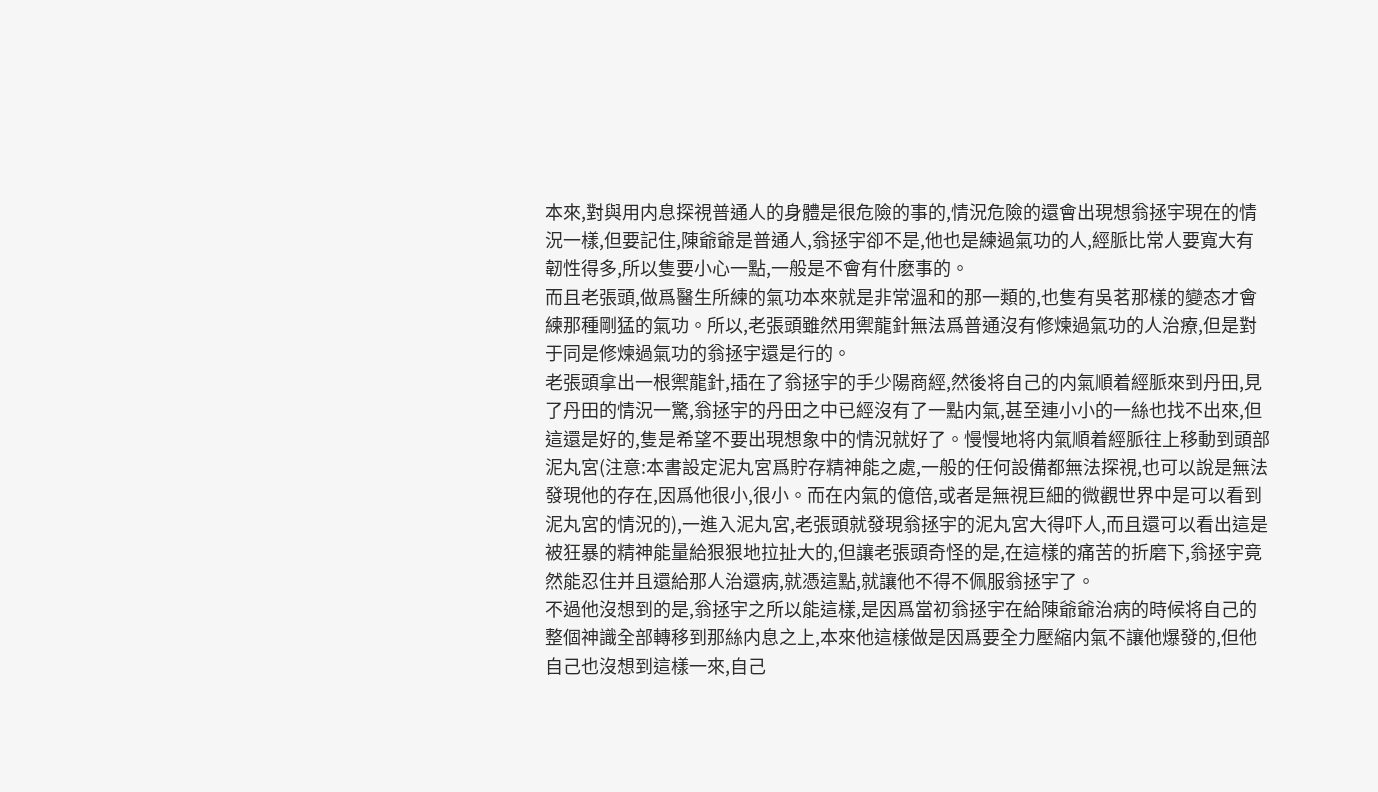本來,對與用内息探視普通人的身體是很危險的事的,情況危險的還會出現想翁拯宇現在的情況一樣,但要記住,陳爺爺是普通人,翁拯宇卻不是,他也是練過氣功的人,經脈比常人要寬大有韌性得多,所以隻要小心一點,一般是不會有什麽事的。
而且老張頭,做爲醫生所練的氣功本來就是非常溫和的那一類的,也隻有吳茗那樣的變态才會練那種剛猛的氣功。所以,老張頭雖然用禦龍針無法爲普通沒有修煉過氣功的人治療,但是對于同是修煉過氣功的翁拯宇還是行的。
老張頭拿出一根禦龍針,插在了翁拯宇的手少陽商經,然後将自己的内氣順着經脈來到丹田,見了丹田的情況一驚,翁拯宇的丹田之中已經沒有了一點内氣,甚至連小小的一絲也找不出來,但這還是好的,隻是希望不要出現想象中的情況就好了。慢慢地将内氣順着經脈往上移動到頭部泥丸宮(注意:本書設定泥丸宮爲貯存精神能之處,一般的任何設備都無法探視,也可以說是無法發現他的存在,因爲他很小,很小。而在内氣的億倍,或者是無視巨細的微觀世界中是可以看到泥丸宮的情況的),一進入泥丸宮,老張頭就發現翁拯宇的泥丸宮大得吓人,而且還可以看出這是被狂暴的精神能量給狠狠地拉扯大的,但讓老張頭奇怪的是,在這樣的痛苦的折磨下,翁拯宇竟然能忍住并且還給那人治還病,就憑這點,就讓他不得不佩服翁拯宇了。
不過他沒想到的是,翁拯宇之所以能這樣,是因爲當初翁拯宇在給陳爺爺治病的時候将自己的整個神識全部轉移到那絲内息之上,本來他這樣做是因爲要全力壓縮内氣不讓他爆發的,但他自己也沒想到這樣一來,自己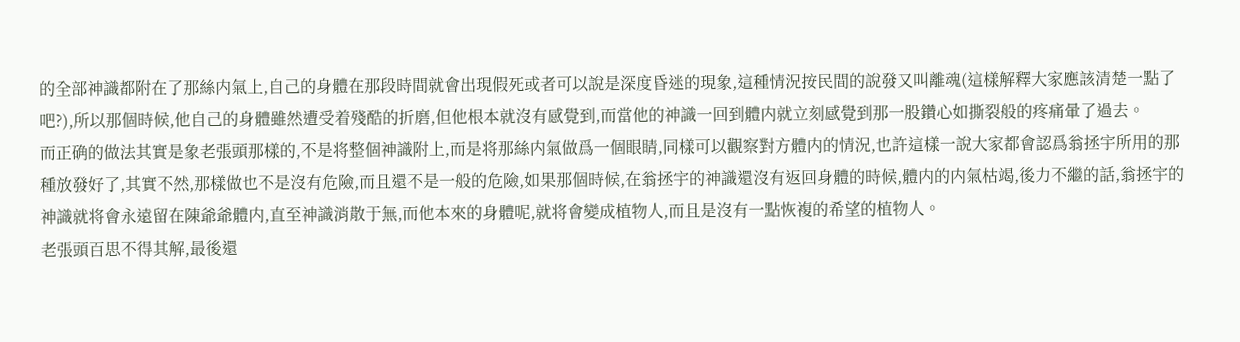的全部神識都附在了那絲内氣上,自己的身體在那段時間就會出現假死或者可以說是深度昏迷的現象,這種情況按民間的說發又叫離魂(這樣解釋大家應該清楚一點了吧?),所以那個時候,他自己的身體雖然遭受着殘酷的折磨,但他根本就沒有感覺到,而當他的神識一回到體内就立刻感覺到那一股鑽心如撕裂般的疼痛暈了過去。
而正确的做法其實是象老張頭那樣的,不是将整個神識附上,而是将那絲内氣做爲一個眼睛,同樣可以觀察對方體内的情況,也許這樣一說大家都會認爲翁拯宇所用的那種放發好了,其實不然,那樣做也不是沒有危險,而且還不是一般的危險,如果那個時候,在翁拯宇的神識還沒有返回身體的時候,體内的内氣枯竭,後力不繼的話,翁拯宇的神識就将會永遠留在陳爺爺體内,直至神識消散于無,而他本來的身體呢,就将會變成植物人,而且是沒有一點恢複的希望的植物人。
老張頭百思不得其解,最後還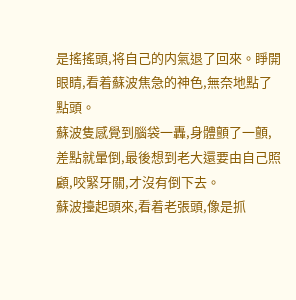是搖搖頭,将自己的内氣退了回來。睜開眼睛,看着蘇波焦急的神色,無奈地點了點頭。
蘇波隻感覺到腦袋一轟,身體顫了一顫,差點就暈倒,最後想到老大還要由自己照顧,咬緊牙關,才沒有倒下去。
蘇波擡起頭來,看着老張頭,像是抓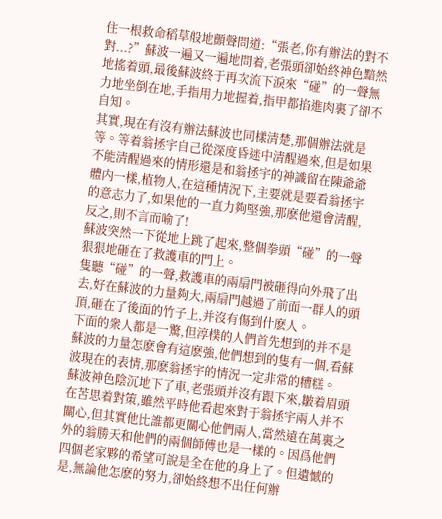住一根救命稻草般地顫聲問道:“張老,你有辦法的對不對...?”蘇波一遍又一遍地問着,老張頭卻始終神色黯然地搖着頭,最後蘇波終于再次流下淚來“碰”的一聲無力地坐倒在地,手指用力地握着,指甲都掐進肉裏了卻不自知。
其實,現在有沒有辦法蘇波也同樣清楚,那個辦法就是等。等着翁拯宇自己從深度昏迷中清醒過來,但是如果不能清醒過來的情形還是和翁拯宇的神識留在陳爺爺體内一樣,植物人,在這種情況下,主要就是要看翁拯宇的意志力了,如果他的一直力夠堅強,那麽他還會清醒,反之,則不言而喻了!
蘇波突然一下從地上跳了起來,整個拳頭“碰”的一聲狠狠地砸在了救護車的門上。
隻聽“碰”的一聲,救護車的兩扇門被砸得向外飛了出去,好在蘇波的力量夠大,兩扇門越過了前面一群人的頭頂,砸在了後面的竹子上,并沒有傷到什麽人。
下面的衆人都是一驚,但淳樸的人們首先想到的并不是蘇波的力量怎麽會有這麽強,他們想到的隻有一個,看蘇波現在的表情,那麽翁拯宇的情況一定非常的糟糕。
蘇波神色陰沉地下了車,老張頭并沒有跟下來,皺着眉頭在苦思着對策,雖然平時他看起來對于翁拯宇兩人并不關心,但其實他比誰都更關心他們兩人,當然遠在萬裏之外的翁勝天和他們的兩個師傅也是一樣的。因爲他們四個老家夥的希望可說是全在他的身上了。但遺憾的是,無論他怎麽的努力,卻始終想不出任何辦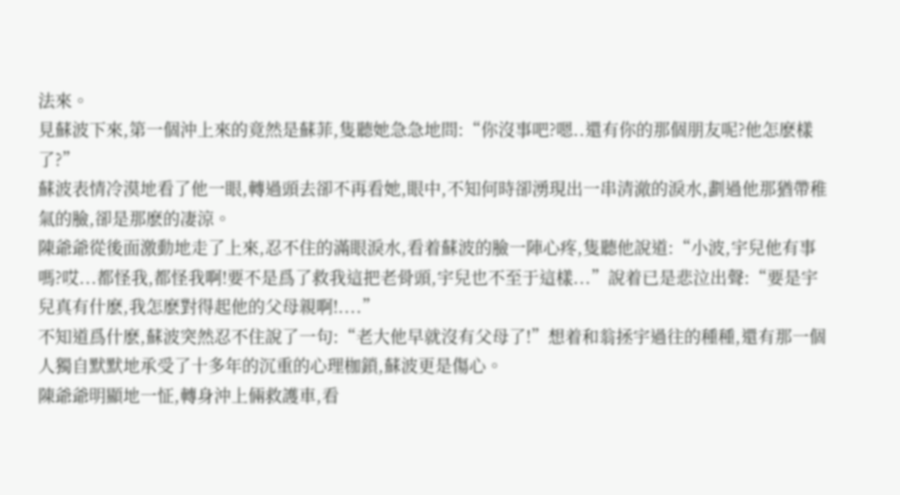法來。
見蘇波下來,第一個沖上來的竟然是蘇菲,隻聽她急急地問:“你沒事吧?嗯..還有你的那個朋友呢?他怎麽樣了?”
蘇波表情冷漠地看了他一眼,轉過頭去卻不再看她,眼中,不知何時卻湧現出一串清澈的淚水,劃過他那猶帶稚氣的臉,卻是那麽的凄涼。
陳爺爺從後面激動地走了上來,忍不住的滿眼淚水,看着蘇波的臉一陣心疼,隻聽他說道:“小波,宇兒他有事嗎?哎...都怪我,都怪我啊!要不是爲了救我這把老骨頭,宇兒也不至于這樣...”說着已是悲泣出聲:“要是宇兒真有什麽,我怎麽對得起他的父母親啊!....”
不知道爲什麽,蘇波突然忍不住說了一句:“老大他早就沒有父母了!”想着和翁拯宇過往的種種,還有那一個人獨自默默地承受了十多年的沉重的心理枷鎖,蘇波更是傷心。
陳爺爺明顯地一怔,轉身沖上倆救護車,看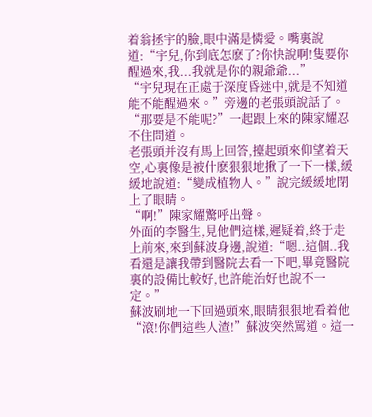着翁拯宇的臉,眼中滿是憐愛。嘴裏說道:“宇兒,你到底怎麽了?你快說啊!隻要你醒過來,我...我就是你的親爺爺...”
“宇兒現在正處于深度昏迷中,就是不知道能不能醒過來。”旁邊的老張頭說話了。
“那要是不能呢?”一起跟上來的陳家耀忍不住問道。
老張頭并沒有馬上回答,擡起頭來仰望着天空,心裏像是被什麽狠狠地揪了一下一樣,緩緩地說道:“變成植物人。”說完緩緩地閉上了眼睛。
“啊!”陳家耀驚呼出聲。
外面的李醫生,見他們這樣,遲疑着,終于走上前來,來到蘇波身邊,說道:“嗯..這個..我看還是讓我帶到醫院去看一下吧,畢竟醫院裏的設備比較好,也許能治好也說不一定。”
蘇波刷地一下回過頭來,眼睛狠狠地看着他
“滾!你們這些人渣!”蘇波突然罵道。這一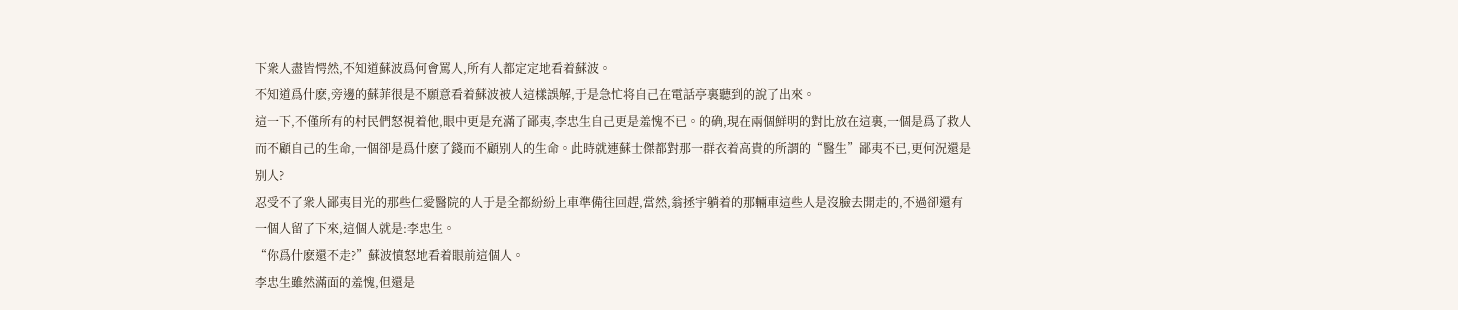下衆人盡皆愕然,不知道蘇波爲何會罵人,所有人都定定地看着蘇波。
不知道爲什麽,旁邊的蘇菲很是不願意看着蘇波被人這樣誤解,于是急忙将自己在電話亭裏聽到的說了出來。
這一下,不僅所有的村民們怒視着他,眼中更是充滿了鄙夷,李忠生自己更是羞愧不已。的确,現在兩個鮮明的對比放在這裏,一個是爲了救人而不顧自己的生命,一個卻是爲什麽了錢而不顧别人的生命。此時就連蘇士傑都對那一群衣着高貴的所謂的“醫生”鄙夷不已,更何況還是别人?
忍受不了衆人鄙夷目光的那些仁愛醫院的人于是全都紛紛上車準備往回趕,當然,翁拯宇躺着的那輛車這些人是沒臉去開走的,不過卻還有一個人留了下來,這個人就是:李忠生。
“你爲什麽還不走?”蘇波憤怒地看着眼前這個人。
李忠生雖然滿面的羞愧,但還是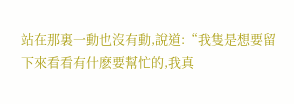站在那裏一動也沒有動,說道:“我隻是想要留下來看看有什麽要幫忙的,我真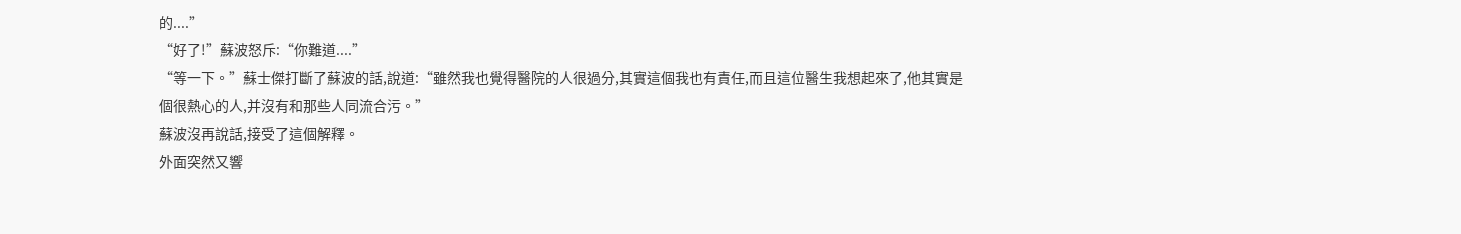的....”
“好了!”蘇波怒斥:“你難道....”
“等一下。”蘇士傑打斷了蘇波的話,說道:“雖然我也覺得醫院的人很過分,其實這個我也有責任,而且這位醫生我想起來了,他其實是個很熱心的人,并沒有和那些人同流合污。”
蘇波沒再說話,接受了這個解釋。
外面突然又響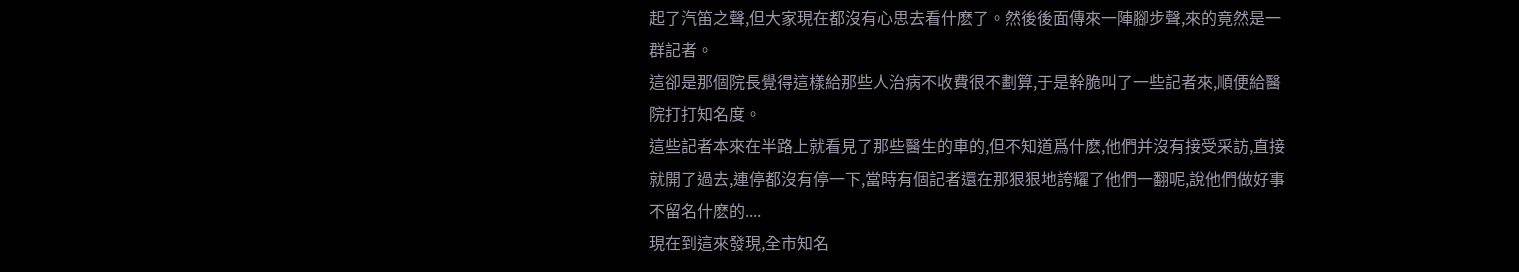起了汽笛之聲,但大家現在都沒有心思去看什麽了。然後後面傳來一陣腳步聲,來的竟然是一群記者。
這卻是那個院長覺得這樣給那些人治病不收費很不劃算,于是幹脆叫了一些記者來,順便給醫院打打知名度。
這些記者本來在半路上就看見了那些醫生的車的,但不知道爲什麽,他們并沒有接受采訪,直接就開了過去,連停都沒有停一下,當時有個記者還在那狠狠地誇耀了他們一翻呢,說他們做好事不留名什麽的....
現在到這來發現,全市知名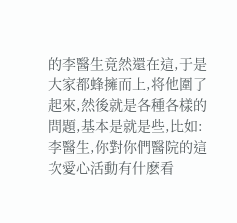的李醫生竟然還在這,于是大家都蜂擁而上,将他圍了起來,然後就是各種各樣的問題,基本是就是些,比如:李醫生,你對你們醫院的這次愛心活動有什麽看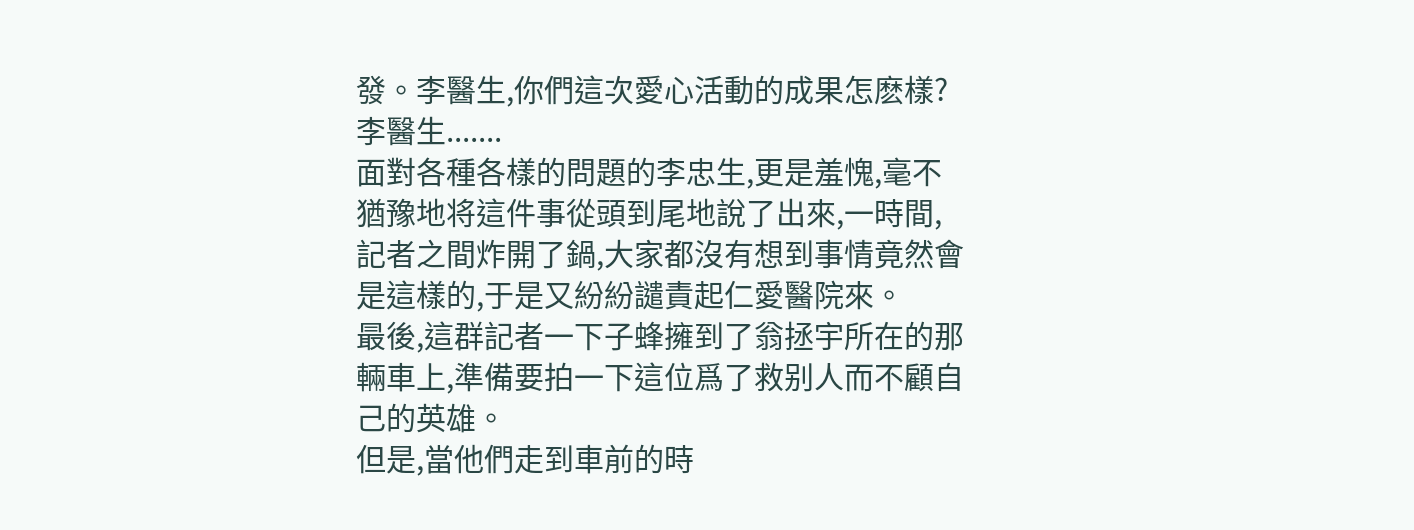發。李醫生,你們這次愛心活動的成果怎麽樣?李醫生.......
面對各種各樣的問題的李忠生,更是羞愧,毫不猶豫地将這件事從頭到尾地說了出來,一時間,記者之間炸開了鍋,大家都沒有想到事情竟然會是這樣的,于是又紛紛譴責起仁愛醫院來。
最後,這群記者一下子蜂擁到了翁拯宇所在的那輛車上,準備要拍一下這位爲了救别人而不顧自己的英雄。
但是,當他們走到車前的時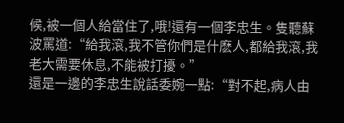候,被一個人給當住了,哦!還有一個李忠生。隻聽蘇波罵道:“給我滾,我不管你們是什麽人,都給我滾,我老大需要休息,不能被打擾。”
還是一邊的李忠生說話委婉一點:“對不起,病人由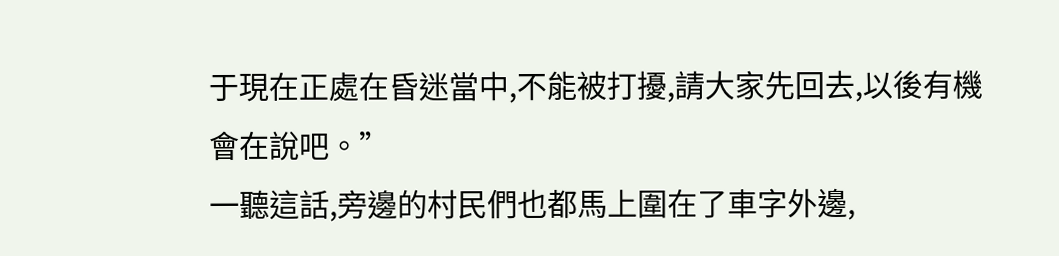于現在正處在昏迷當中,不能被打擾,請大家先回去,以後有機會在說吧。”
一聽這話,旁邊的村民們也都馬上圍在了車字外邊,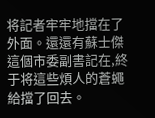将記者牢牢地擋在了外面。還還有蘇士傑這個市委副書記在,終于将這些煩人的蒼蠅給擋了回去。